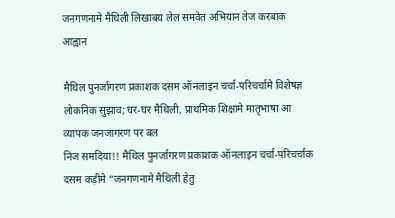जनगणनामे मैथिली लिखाबय लेल समवेत अभियान तेज करबाक आह्वान

मैथिल पुनर्जागरण प्रकाशक दसम ऑनलाइन चर्चा-परिचर्चामे विशेषज्ञ लोकनिक सुझाव; घर-घर मैथिली, प्राथमिक शिक्षामे मातृभाषा आ व्यापक जनजागरण पर बल
निज समदिया!! मैथिल पुनर्जागरण प्रकाशक ऑनलाइन चर्चा-परिचर्चाक दसम कड़ीमे “जनगणनामे मैथिली हेतु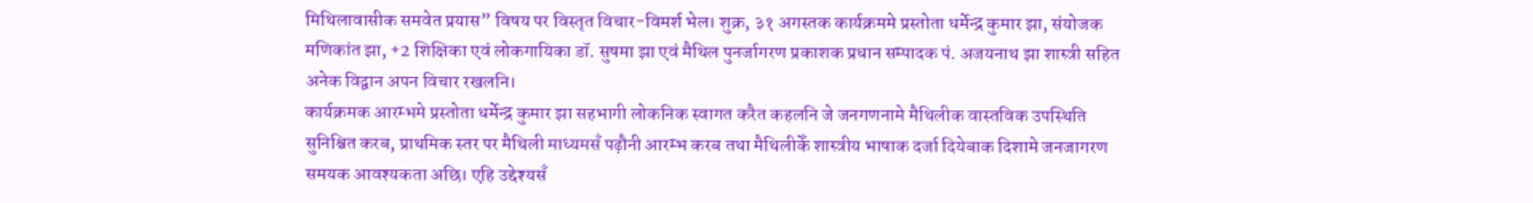मिथिलावासीक समवेत प्रयास” विषय पर विस्तृत विचार-विमर्श भेल। शुक्र, ३१ अगस्तक कार्यक्रममे प्रस्तोता धर्मेन्द्र कुमार झा, संयोजक मणिकांत झा, +2 शिक्षिका एवं लोकगायिका डॉ. सुषमा झा एवं मैथिल पुनर्जागरण प्रकाशक प्रधान सम्पादक पं. अजयनाथ झा शास्त्री सहित अनेक विद्वान अपन विचार रखलनि।
कार्यक्रमक आरम्भमे प्रस्तोता धर्मेन्द्र कुमार झा सहभागी लोकनिक स्वागत करैत कहलनि जे जनगणनामे मैथिलीक वास्तविक उपस्थिति सुनिश्चित करब, प्राथमिक स्तर पर मैथिली माध्यमसँ पढ़ौनी आरम्भ करब तथा मैथिलीकेँ शास्त्रीय भाषाक दर्जा दियेबाक दिशामे जनजागरण समयक आवश्यकता अछि। एहि उद्देश्यसँ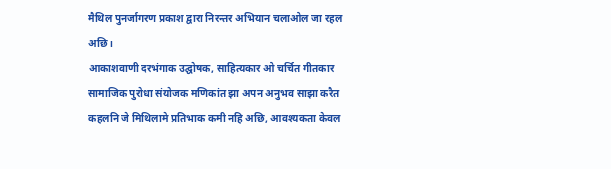मैथिल पुनर्जागरण प्रकाश द्वारा निरन्तर अभियान चलाओल जा रहल अछि।
आकाशवाणी दरभंगाक उद्घोषक, साहित्यकार ओ चर्चित गीतकार सामाजिक पुरोधा संयोजक मणिकांत झा अपन अनुभव साझा करैत कहलनि जे मिथिलामे प्रतिभाक कमी नहि अछि, आवश्यकता केवल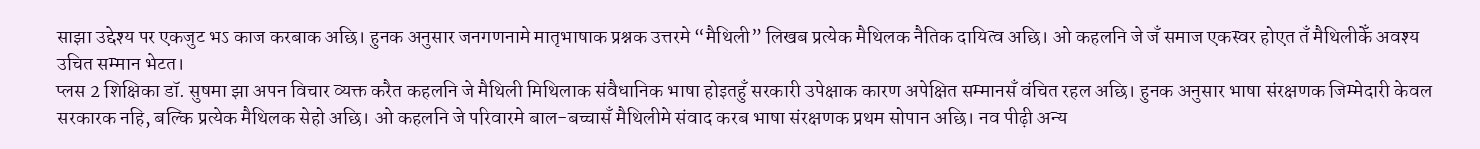साझा उद्देश्य पर एकजुट भऽ काज करबाक अछि। हुनक अनुसार जनगणनामे मातृभाषाक प्रश्नक उत्तरमे “मैथिली” लिखब प्रत्येक मैथिलक नैतिक दायित्व अछि। ओ कहलनि जे जँ समाज एकस्वर होएत तँ मैथिलीकेँ अवश्य उचित सम्मान भेटत।
प्लस 2 शिक्षिका डॉ. सुषमा झा अपन विचार व्यक्त करैत कहलनि जे मैथिली मिथिलाक संवैधानिक भाषा होइतहुँ सरकारी उपेक्षाक कारण अपेक्षित सम्मानसँ वंचित रहल अछि। हुनक अनुसार भाषा संरक्षणक जिम्मेदारी केवल सरकारक नहि, बल्कि प्रत्येक मैथिलक सेहो अछि। ओ कहलनि जे परिवारमे बाल-बच्चासँ मैथिलीमे संवाद करब भाषा संरक्षणक प्रथम सोपान अछि। नव पीढ़ी अन्य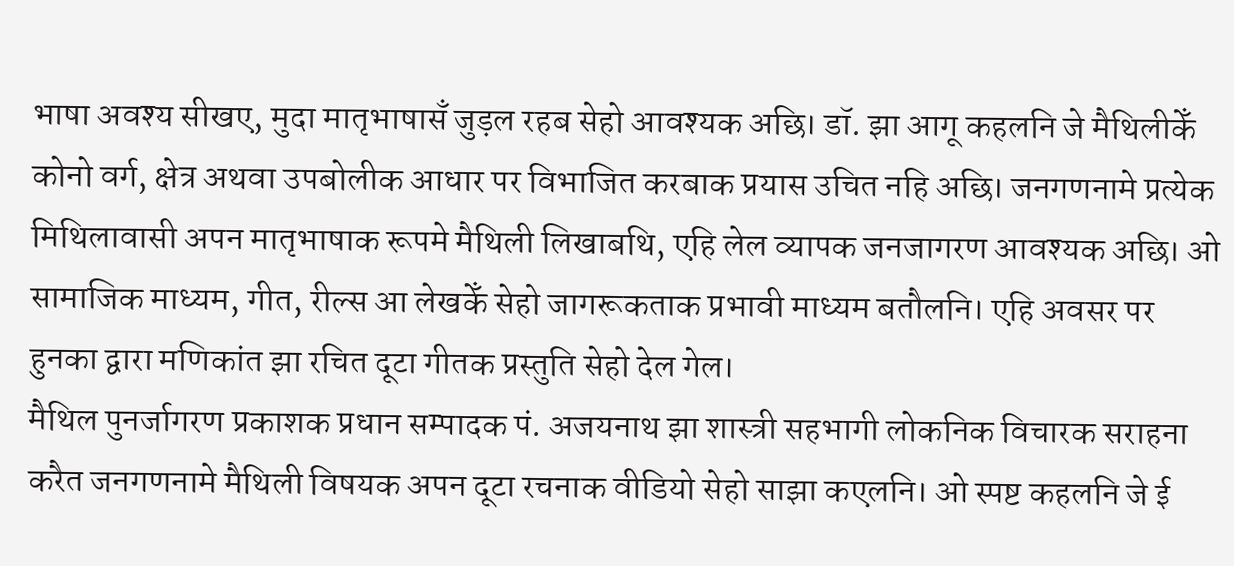भाषा अवश्य सीखए, मुदा मातृभाषासँ जुड़ल रहब सेहो आवश्यक अछि। डॉ. झा आगू कहलनि जे मैथिलीकेँ कोनो वर्ग, क्षेत्र अथवा उपबोलीक आधार पर विभाजित करबाक प्रयास उचित नहि अछि। जनगणनामे प्रत्येक मिथिलावासी अपन मातृभाषाक रूपमे मैथिली लिखाबथि, एहि लेल व्यापक जनजागरण आवश्यक अछि। ओ सामाजिक माध्यम, गीत, रील्स आ लेखकेँ सेहो जागरूकताक प्रभावी माध्यम बतौलनि। एहि अवसर पर हुनका द्वारा मणिकांत झा रचित दूटा गीतक प्रस्तुति सेहो देल गेल।
मैथिल पुनर्जागरण प्रकाशक प्रधान सम्पादक पं. अजयनाथ झा शास्त्री सहभागी लोकनिक विचारक सराहना करैत जनगणनामे मैथिली विषयक अपन दूटा रचनाक वीडियो सेहो साझा कएलनि। ओ स्पष्ट कहलनि जे ई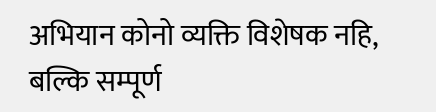अभियान कोनो व्यक्ति विशेषक नहि, बल्कि सम्पूर्ण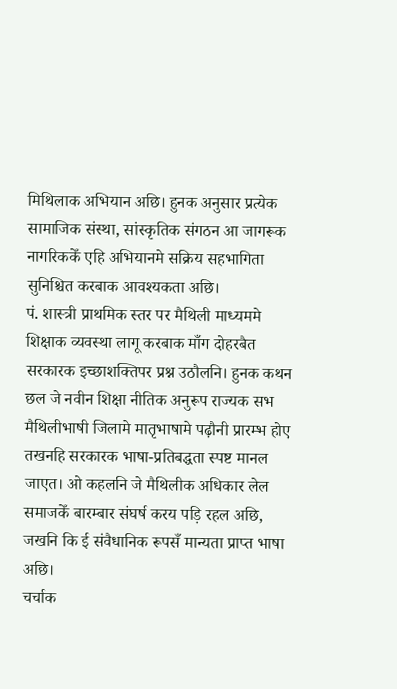मिथिलाक अभियान अछि। हुनक अनुसार प्रत्येक सामाजिक संस्था, सांस्कृतिक संगठन आ जागरूक नागरिककेँ एहि अभियानमे सक्रिय सहभागिता सुनिश्चित करबाक आवश्यकता अछि।
पं. शास्त्री प्राथमिक स्तर पर मैथिली माध्यममे शिक्षाक व्यवस्था लागू करबाक माँग दोहरबैत सरकारक इच्छाशक्तिपर प्रश्न उठौलनि। हुनक कथन छल जे नवीन शिक्षा नीतिक अनुरूप राज्यक सभ मैथिलीभाषी जिलामे मातृभाषामे पढ़ौनी प्रारम्भ होए तखनहि सरकारक भाषा-प्रतिबद्धता स्पष्ट मानल जाएत। ओ कहलनि जे मैथिलीक अधिकार लेल समाजकेँ बारम्बार संघर्ष करय पड़ि रहल अछि, जखनि कि ई संवैधानिक रूपसँ मान्यता प्राप्त भाषा अछि।
चर्चाक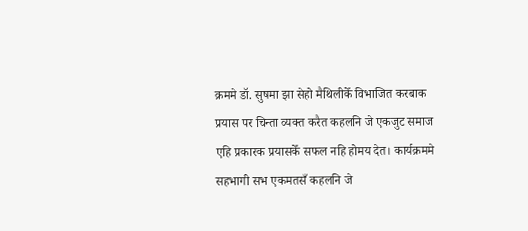क्रममे डॉ. सुषमा झा सेहो मैथिलीकेँ विभाजित करबाक प्रयास पर चिन्ता व्यक्त करैत कहलनि जे एकजुट समाज एहि प्रकारक प्रयासकेँ सफल नहि होमय देत। कार्यक्रममे सहभागी सभ एकमतसँ कहलनि जे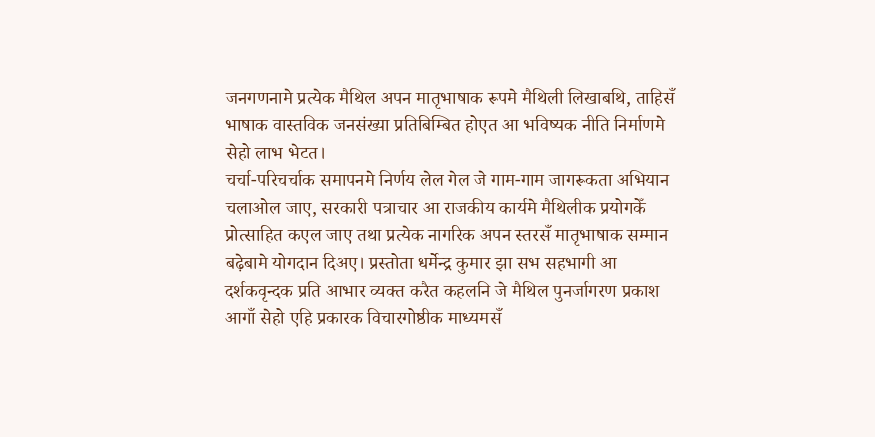जनगणनामे प्रत्येक मैथिल अपन मातृभाषाक रूपमे मैथिली लिखाबथि, ताहिसँ भाषाक वास्तविक जनसंख्या प्रतिबिम्बित होएत आ भविष्यक नीति निर्माणमे सेहो लाभ भेटत।
चर्चा-परिचर्चाक समापनमे निर्णय लेल गेल जे गाम-गाम जागरूकता अभियान चलाओल जाए, सरकारी पत्राचार आ राजकीय कार्यमे मैथिलीक प्रयोगकेँ प्रोत्साहित कएल जाए तथा प्रत्येक नागरिक अपन स्तरसँ मातृभाषाक सम्मान बढ़ेबामे योगदान दिअए। प्रस्तोता धर्मेन्द्र कुमार झा सभ सहभागी आ दर्शकवृन्दक प्रति आभार व्यक्त करैत कहलनि जे मैथिल पुनर्जागरण प्रकाश आगाँ सेहो एहि प्रकारक विचारगोष्ठीक माध्यमसँ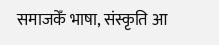समाजकेँ भाषा, संस्कृति आ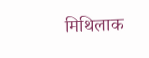मिथिलाक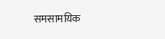समसामयिक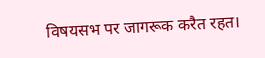विषयसभ पर जागरूक करैत रहत।